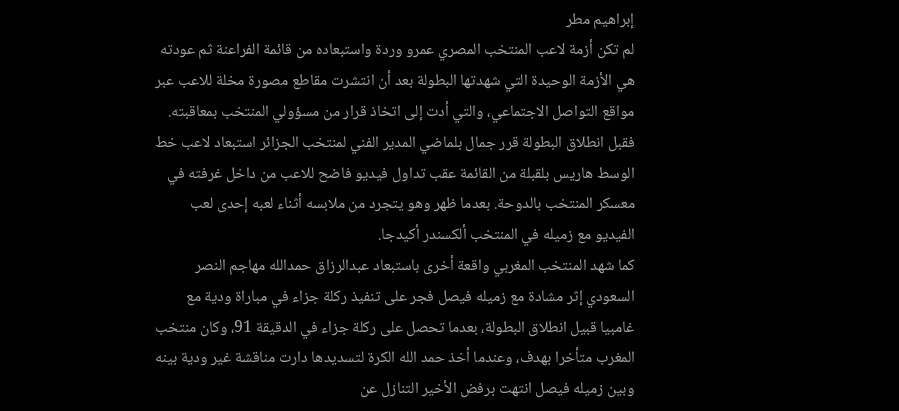إبراهيم مطر
لم تكن أزمة لاعب المنتخب المصري عمرو وردة واستبعاده من قائمة الفراعنة ثم عودته هي الأزمة الوحيدة التي شهدتها البطولة بعد أن انتشرت مقاطع مصورة مخلة للاعب عبر مواقع التواصل الاجتماعي، والتي أدت إلى اتخاذ قرار من مسؤولي المنتخب بمعاقبته.
فقبل انطلاق البطولة قرر جمال بلماضي المدير الفني لمنتخب الجزائر استبعاد لاعب خط الوسط هاريس بلقبلة من القائمة عقب تداول فيديو فاضح للاعب من داخل غرفته في معسكر المنتخب بالدوحة. بعدما ظهر وهو يتجرد من ملابسه أثناء لعبه إحدى لعب الفيديو مع زميله في المنتخب ألكسندر أكيدجا.
كما شهد المنتخب المغربي واقعة أخرى باستبعاد عبدالرزاق حمدالله مهاجم النصر السعودي إثر مشادة مع زميله فيصل فجر على تنفيذ ركلة جزاء في مباراة ودية مع غامبيا قبيل انطلاق البطولة، بعدما تحصل على ركلة جزاء في الدقيقة 91، وكان منتخب المغرب متأخرا بهدف، وعندما أخذ حمد الله الكرة لتسديدها دارت مناقشة غير ودية بينه وبين زميله فيصل انتهت برفض الأخير التنازل عن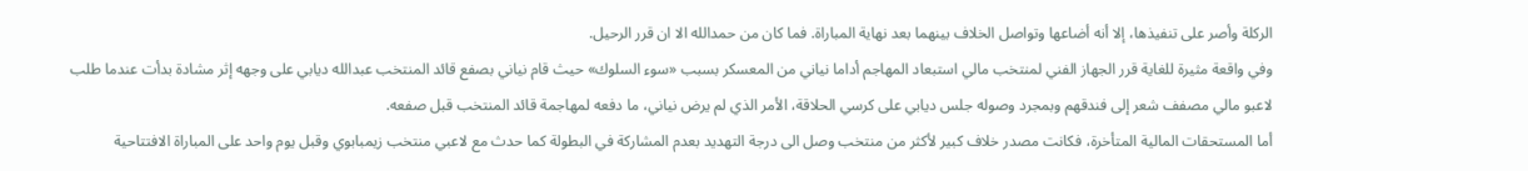الركلة وأصر على تنفيذها، إلا أنه أضاعها وتواصل الخلاف بينهما بعد نهاية المباراة. فما كان من حمدالله الا ان قرر الرحيل.
وفي واقعة مثيرة للغاية قرر الجهاز الفني لمنتخب مالي استبعاد المهاجم أداما نياني من المعسكر بسبب «سوء السلوك» حيث قام نياني بصفع قائد المنتخب عبدالله ديابي على وجهه إثر مشادة بدأت عندما طلب لاعبو مالي مصفف شعر إلى فندقهم وبمجرد وصوله جلس ديابي على كرسي الحلاقة، الأمر الذي لم يرض نياني، ما دفعه لمهاجمة قائد المنتخب قبل صفعه.
أما المستحقات المالية المتأخرة، فكانت مصدر خلاف كبير لأكثر من منتخب وصل الى درجة التهديد بعدم المشاركة في البطولة كما حدث مع لاعبي منتخب زيمبابوي وقبل يوم واحد على المباراة الافتتاحية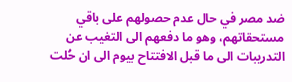ضد مصر في حال عدم حصولهم على باقي مستحقاتهم، وهو ما دفعهم الى التغيب عن التدريبات الى ما قبل الافتتاح بيوم الى ان حُلت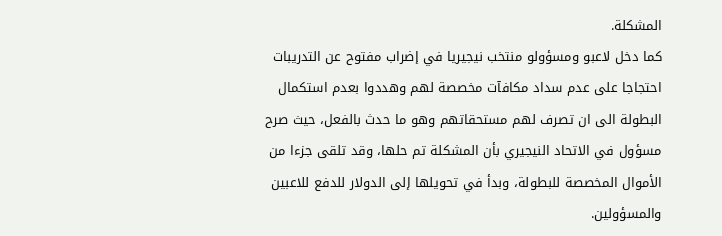المشكلة.
كما دخل لاعبو ومسؤولو منتخب نيجيريا في إضراب مفتوح عن التدريبات احتجاجا على عدم سداد مكافآت مخصصة لهم وهددوا بعدم استكمال البطولة الى ان تصرف لهم مستحقاتهم وهو ما حدث بالفعل، حيث صرح مسؤول في الاتحاد النيجيري بأن المشكلة تم حلها، وقد تلقى جزءا من الأموال المخصصة للبطولة، وبدأ في تحويلها إلى الدولار للدفع للاعبين والمسؤولين.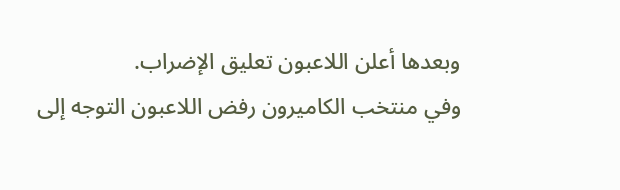وبعدها أعلن اللاعبون تعليق الإضراب.
وفي منتخب الكاميرون رفض اللاعبون التوجه إلى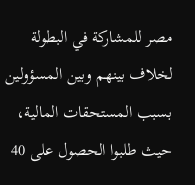مصر للمشاركة في البطولة لخلاف بينهم وبين المسؤولين بسبب المستحقات المالية، حيث طلبوا الحصول على 40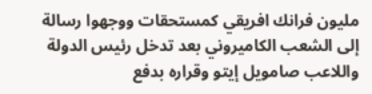مليون فرانك افريقي كمستحقات ووجهوا رسالة إلى الشعب الكاميروني بعد تدخل رئيس الدولة واللاعب صامويل إيتو وقراره بدفع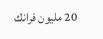20 مليون فرانك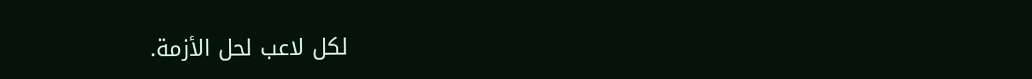لكل لاعب لحل الأزمة.